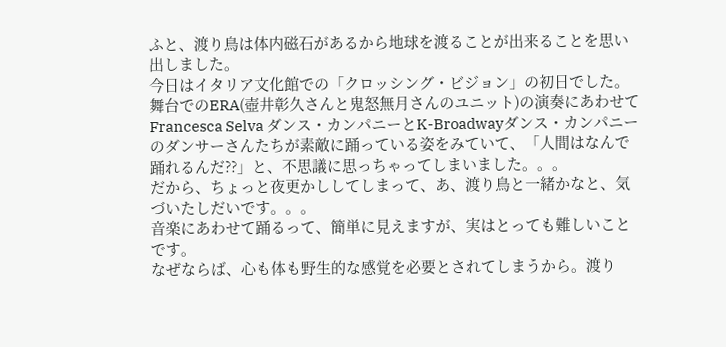ふと、渡り鳥は体内磁石があるから地球を渡ることが出来ることを思い出しました。
今日はイタリア文化館での「クロッシング・ビジョン」の初日でした。舞台でのERA(壺井彰久さんと鬼怒無月さんのユニット)の演奏にあわせてFrancesca Selva ダンス・カンパニーとK-Broadwayダンス・カンパニーのダンサーさんたちが素敵に踊っている姿をみていて、「人間はなんで踊れるんだ??」と、不思議に思っちゃってしまいました。。。
だから、ちょっと夜更かししてしまって、あ、渡り鳥と一緒かなと、気づいたしだいです。。。
音楽にあわせて踊るって、簡単に見えますが、実はとっても難しいことです。
なぜならば、心も体も野生的な感覚を必要とされてしまうから。渡り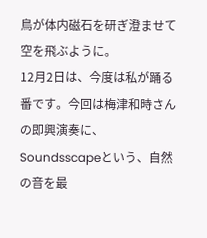鳥が体内磁石を研ぎ澄ませて空を飛ぶように。
12月2日は、今度は私が踊る番です。今回は梅津和時さんの即興演奏に、Soundsscapeという、自然の音を最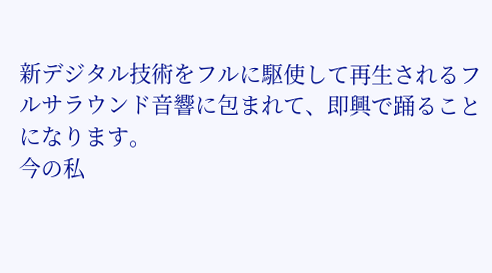新デジタル技術をフルに駆使して再生されるフルサラウンド音響に包まれて、即興で踊ることになります。
今の私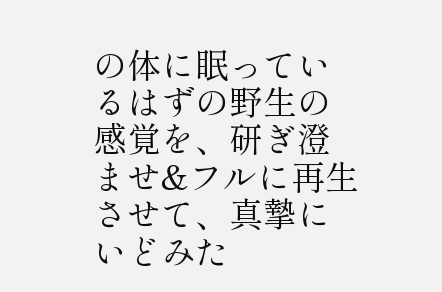の体に眠っているはずの野生の感覚を、研ぎ澄ませ&フルに再生させて、真摯にいどみた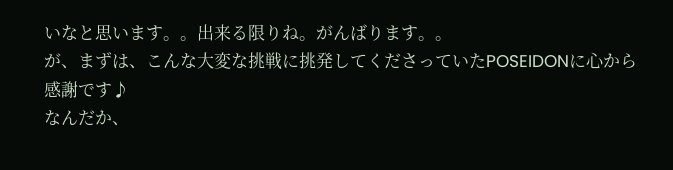いなと思います。。出来る限りね。がんばります。。
が、まずは、こんな大変な挑戦に挑発してくださっていたPOSEIDONに心から感謝です♪
なんだか、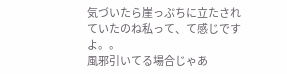気づいたら崖っぷちに立たされていたのね私って、て感じですよ。。
風邪引いてる場合じゃあ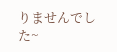りませんでした~